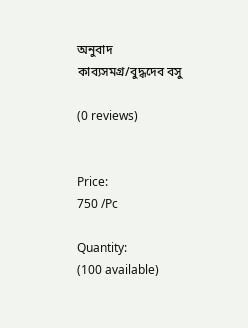অনুবাদ কাব্যসমগ্র/বুদ্ধদেব বসু

(0 reviews)


Price:
750 /Pc

Quantity:
(100 available)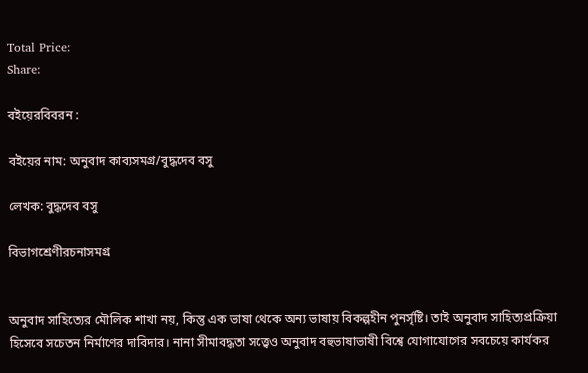Total Price:
Share:

বইয়েরবিবরন :

বইয়ের নাম: অনুবাদ কাব্যসমগ্র/বুদ্ধদেব বসু

লেখক: বুদ্ধদেব বসু

বিভাগশ্রেণীরচনাসমগ্র


অনুবাদ সাহিত্যের মৌলিক শাখা নয়, কিন্তু এক ভাষা থেকে অন্য ভাষায় বিকল্পহীন পুনর্সৃষ্টি। তাই অনুবাদ সাহিত্যপ্রক্রিয়া হিসেবে সচেতন নির্মাণের দাবিদার। নানা সীমাবদ্ধতা সত্ত্বেও অনুবাদ বহুভাষাভাষী বিশ্বে যোগাযোগের সবচেয়ে কার্যকর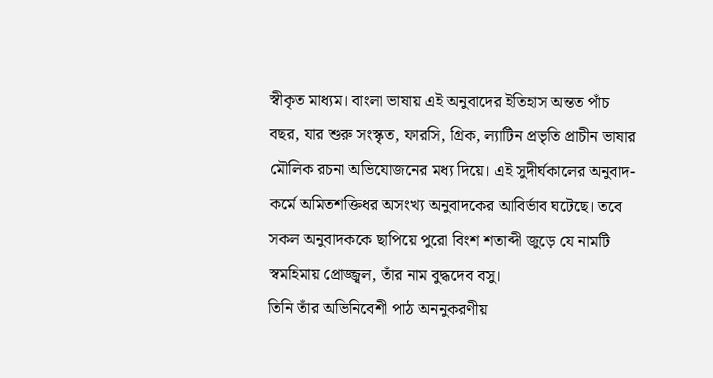স্বীকৃত মাধ্যম। বাংলা ভাষায় এই অনুবাদের ইতিহাস অন্তত পাঁচ বছর, যার শুরু সংস্কৃত, ফারসি, গ্রিক, ল্যাটিন প্রভৃতি প্রাচীন ভাষার মৌলিক রচনা অভিযোজনের মধ্য দিয়ে। এই সুদীর্ঘকালের অনুবাদ-কর্মে অমিতশক্তিধর অসংখ্য অনুবাদকের আবির্ভাব ঘটেছে। তবে সকল অনুবাদককে ছাপিয়ে পুরো বিংশ শতাব্দী জুড়ে যে নামটি স্বমহিমায় প্রোজ্জ্বল, তাঁর নাম বুদ্ধদেব বসু।
তিনি তাঁর অভিনিবেশী পাঠ অননুকরণীয়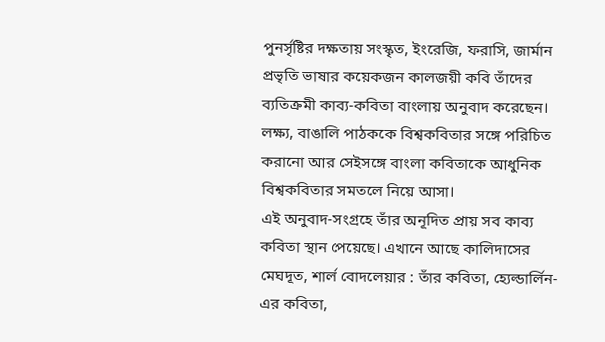পুনর্সৃষ্টির দক্ষতায় সংস্কৃত, ইংরেজি, ফরাসি, জার্মান প্রভৃতি ভাষার কয়েকজন কালজয়ী কবি তাঁদের ব্যতিক্রমী কাব্য-কবিতা বাংলায় অনুবাদ করেছেন। লক্ষ্য, বাঙালি পাঠককে বিশ্বকবিতার সঙ্গে পরিচিত করানো আর সেইসঙ্গে বাংলা কবিতাকে আধুনিক বিশ্বকবিতার সমতলে নিয়ে আসা।
এই অনুবাদ-সংগ্রহে তাঁর অনূদিত প্রায় সব কাব্য কবিতা স্থান পেয়েছে। এখানে আছে কালিদাসের মেঘদূত, শার্ল বোদলেয়ার : তাঁর কবিতা, হ্যেল্ডার্লিন-এর কবিতা,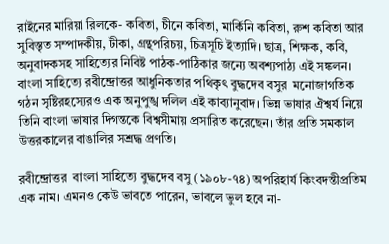রাইনের মারিয়া রিলকে- কবিতা, চীনে কবিতা, মার্কিনি কবিতা, রুশ কবিতা আর সুবিস্তৃত সম্পাদকীয়, টীকা, গ্রন্থপরিচয়, চিত্রসূচি ইত্যাদি। ছাত্র, শিক্ষক, কবি, অনুবাদকসহ সাহিত্যের নিবিষ্ট পাঠক-পাঠিকার জন্যে অবশ্যপাঠ্য এই সঙ্কলন। বাংলা সাহিত্যে রবীন্দ্রোত্তর আধুনিকতার পথিকৃৎ বুদ্ধদেব বসুর  মনোজাগতিক গঠন সৃষ্টিরহস্যেরও এক অনুপুঙ্খ দলিল এই কাব্যানুবাদ। ভিন্ন ভাষার ঐশ্বর্য নিয়ে তিনি বাংলা ভাষার দিগন্তকে বিশ্বসীমায় প্রসারিত করেছেন। তাঁর প্রতি সমকাল উত্তরকালের বাঙালির সশ্রদ্ধ প্রণতি।

রবীন্দ্রোত্তর  বাংলা সাহিত্যে বুদ্ধদেব বসু (১৯০৮-৭৪) অপরিহার্য কিংবদন্তীপ্রতিম এক নাম। এমনও কেউ ভাবতে পারেন, ভাবলে ভুল হবে না-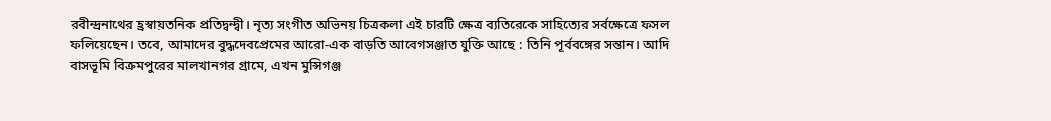রবীন্দ্রনাথের হ্রস্বায়তনিক প্রতিদ্বন্দ্বী। নৃত্য সংগীত অভিনয় চিত্রকলা এই চারটি ক্ষেত্র ব্যতিরেকে সাহিত্যের সর্বক্ষেত্রে ফসল ফলিয়েছেন। তবে, আমাদের বুদ্ধদেবপ্রেমের আরো-এক বাড়তি আবেগসঞ্জাত যুক্তি আছে : তিনি পূর্ববঙ্গের সন্তান। আদি বাসভূমি বিক্রমপুরের মালখানগর গ্রামে, এখন মুন্সিগঞ্জ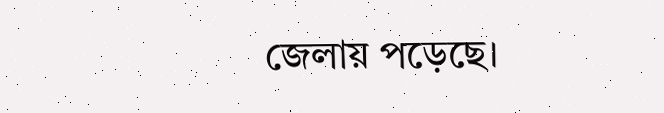জেলায় পড়েছে।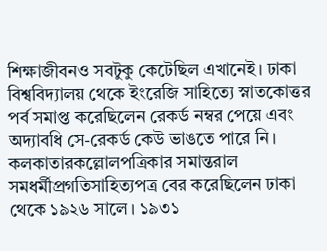শিক্ষাজীবনও সবটুকু কেটেছিল এখানেই। ঢাকা বিশ্ববিদ্যালয় থেকে ইংরেজি সাহিত্যে স্নাতকোত্তর পর্ব সমাপ্ত করেছিলেন রেকর্ড নম্বর পেয়ে এবং অদ্যাবধি সে-রেকর্ড কেউ ভাঙতে পারে নি। কলকাতারকল্লোলপত্রিকার সমান্তরাল সমধর্মীপ্রগতিসাহিত্যপত্র বের করেছিলেন ঢাকা থেকে ১৯২৬ সালে। ১৯৩১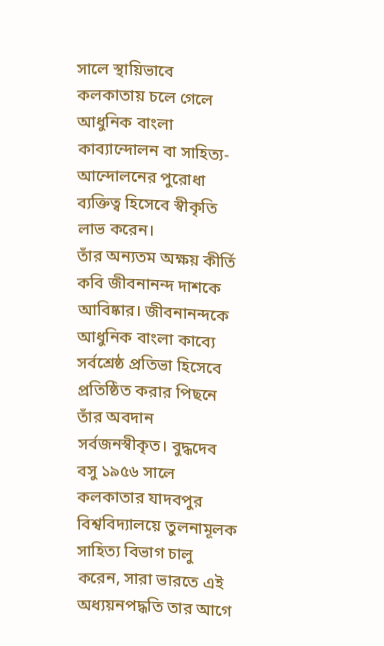সালে স্থায়িভাবে কলকাতায় চলে গেলে আধুনিক বাংলা কাব্যান্দোলন বা সাহিত্য-আন্দোলনের পুরোধা ব্যক্তিত্ব হিসেবে স্বীকৃতি লাভ করেন।
তাঁর অন্যতম অক্ষয় কীর্তি কবি জীবনানন্দ দাশকে আবিষ্কার। জীবনানন্দকে আধুনিক বাংলা কাব্যে সর্বশ্রেষ্ঠ প্রতিভা হিসেবে প্রতিষ্ঠিত করার পিছনে তাঁর অবদান সর্বজনস্বীকৃত। বুদ্ধদেব বসু ১৯৫৬ সালে কলকাতার যাদবপুর বিশ্ববিদ্যালয়ে তুলনামূলক সাহিত্য বিভাগ চালু করেন, সারা ভারতে এই অধ্যয়নপদ্ধতি তার আগে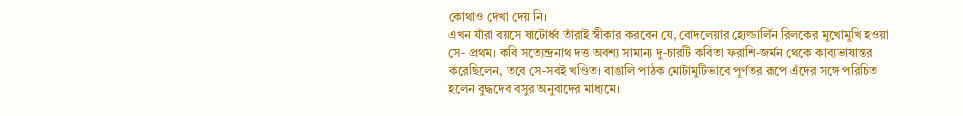কোথাও দেখা দেয় নি।
এখন যাঁরা বয়সে ষাটোর্ধ্ব তাঁরাই স্বীকার করবেন যে, বোদলেয়ার হ্যেল্ডার্লিন রিলকের মুখোমুখি হওয়া সে- প্রথম। কবি সত্যেন্দ্রনাথ দত্ত অবশ্য সামান্য দু-চারটি কবিতা ফরাশি-জর্মন থেকে কাব্যভাষান্তর করেছিলেন, তবে সে-সবই খণ্ডিত। বাঙালি পাঠক মোটামুটিভাবে পূর্ণতর রূপে এঁদের সঙ্গে পরিচিত হলেন বুদ্ধদেব বসুর অনুবাদের মাধ্যমে।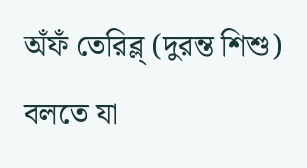অঁফঁ তেরিব্ল্ (দুরন্ত শিশু) বলতে যা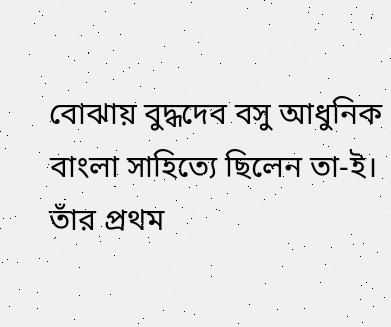বোঝায় বুদ্ধদেব বসু আধুনিক বাংলা সাহিত্যে ছিলেন তা-ই। তাঁর প্রথম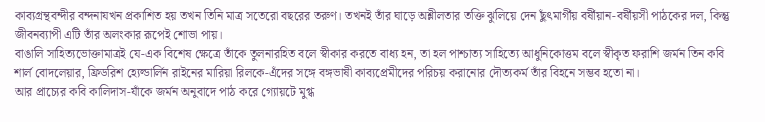কাব্যগ্রন্থবন্দীর বন্দনাযখন প্রকাশিত হয় তখন তিনি মাত্র সতেরো বছরের তরুণ। তখনই তাঁর ঘাড়ে অশ্লীলতার তক্তি ঝুলিয়ে দেন ছুঁৎমার্গীয় বর্ষীয়ান-বর্ষীয়সী পাঠকের দল, কিন্তু জীবনব্যাপী এটি তাঁর অলংকার রূপেই শোভা পায়।
বাঙালি সাহিত্যভোক্তামাত্রই যে-এক বিশেষ ক্ষেত্রে তাঁকে তুলনারহিত বলে স্বীকার করতে বাধ্য হন, তা হল পাশ্চাত্য সাহিত্যে আধুনিকোত্তম বলে স্বীকৃত ফরাশি জর্মন তিন কবি শার্ল বোদলেয়ার, ফ্রিডরিশ হ্যেল্ডার্লিন রাইনের মারিয়া রিলকে-এঁদের সঙ্গে বঙ্গভাষী কাব্যপ্রেমীদের পরিচয় করানোর দৌত্যকর্ম তাঁর বিহনে সম্ভব হতো না।
আর প্রাচ্যের কবি কালিদাস-যাঁকে জর্মন অনুবাদে পাঠ করে গ্যোয়টে মুগ্ধ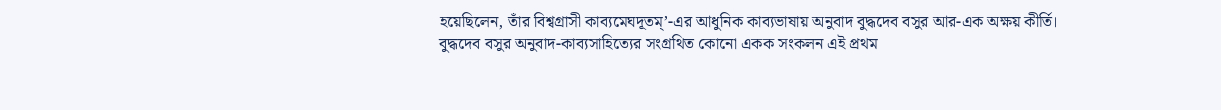হয়েছিলেন, তাঁর বিশ্বগ্রাসী কাব্যমেঘদূতম্’-এর আধুনিক কাব্যভাষায় অনুবাদ বুদ্ধদেব বসুর আর-এক অক্ষয় কীর্তি।
বুদ্ধদেব বসুর অনুবাদ-কাব্যসাহিত্যের সংগ্রথিত কোনো একক সংকলন এই প্রথম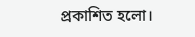প্রকাশিত হলো।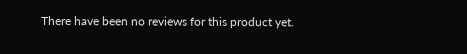There have been no reviews for this product yet.